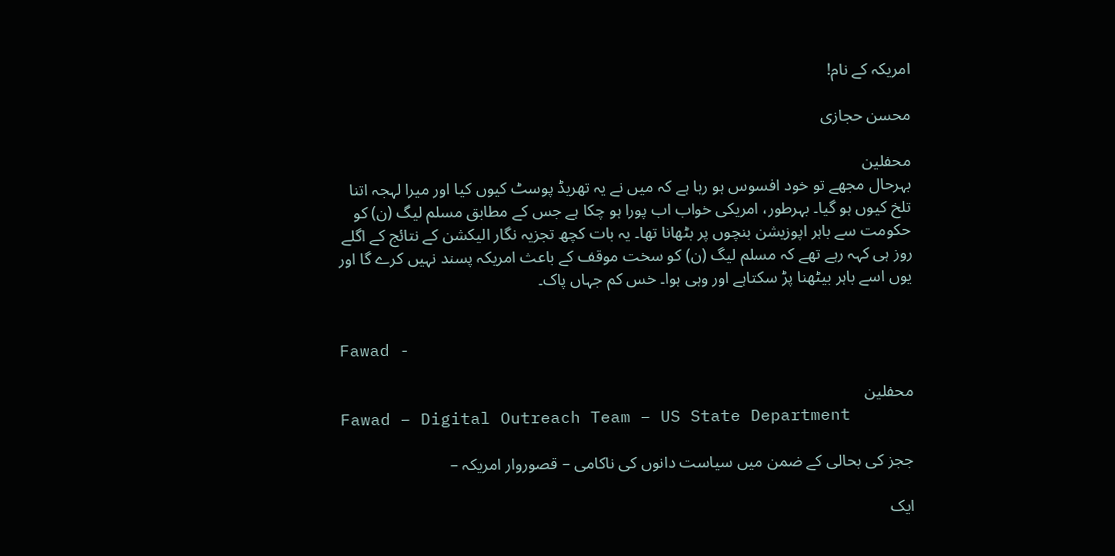امریکہ کے نام!

محسن حجازی

محفلین
بہرحال مجھے تو خود افسوس ہو رہا ہے کہ میں نے یہ تھریڈ پوسٹ کیوں کیا اور میرا لہجہ اتنا تلخ کیوں ہو گيا۔ بہرطور، امریکی خواب اب پورا ہو چکا ہے جس کے مطابق مسلم لیگ (ن) کو حکومت سے باہر اپوزیشن بنچوں پر بٹھانا تھا۔ یہ بات کچھ تجزیہ نگار الیکشن کے نتائج کے اگلے روز ہی کہہ رہے تھے کہ مسلم لیگ (ن) کو سخت موقف کے باعث امریکہ پسند نہیں کرے گا اور یوں اسے باہر بیٹھنا پڑ سکتاہے اور وہی ہوا۔ خس کم جہاں پاک۔


Fawad -

محفلین
Fawad – Digital Outreach Team – US State Department

ججز کی بحالی کے ضمن ميں سياست دانوں کی ناکامی – قصوروار امريکہ –

ايک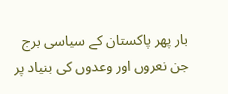بار پھر پاکستان کے سياسی برج جن نعروں اور وعدوں کی بنياد پر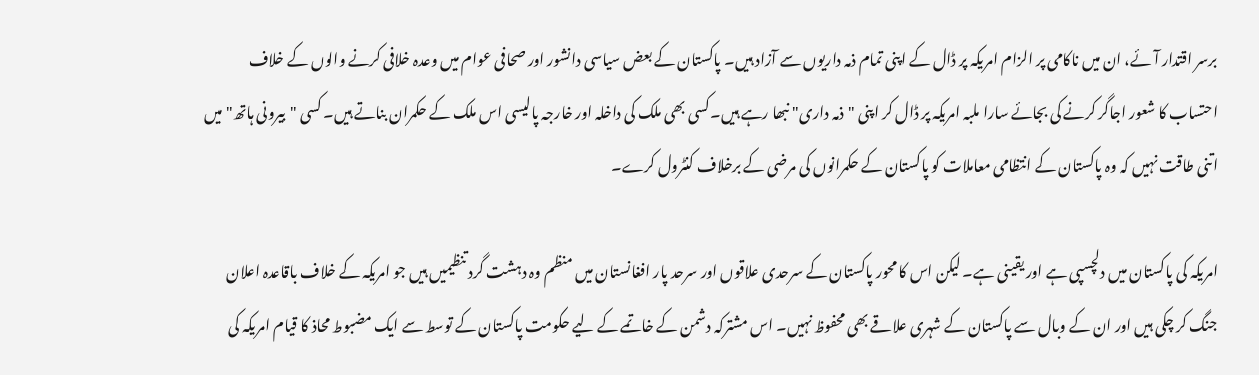برسر اقتدار آئے، ان ميں ناکامی پر الزام امريکہ پر ڈال کے اپنی تمام ذمہ داريوں سے آزاد ہيں۔ پاکستان کے بعض سياسی دانشور اور صحافی عوام ميں وعدہ خلافی کرنے والوں کے خلاف احتساب کا شعور اجاگر کرنے کی بجائے سارا ملبہ امريکہ پر ڈال کر اپنی "ذمہ داری" نبھا رہے ہيں۔کسی بھی ملک کی داخلہ اور خارجہ پاليسی اس ملک کے حکمران بناتے ہيں۔ کسی "بيرونی ہاتھ" ميں اتنی طاقت نہيں کہ وہ پاکستان کے انتظامی معاملات کو پاکستان کے حکمرانوں کی مرضی کے برخلاف کنٹرول کرے۔

امريکہ کی پاکستان ميں دلچسپی ہے اور يقينی ہے۔ ليکن اس کا محور پاکستان کے سرحدی علاقوں اور سرحد پار افغانستان ميں منظم وہ دہشت گرد تنظيميں ہيں جو امريکہ کے خلاف باقاعدہ اعلان جنگ کر چکی ہيں اور ان کے وبال سے پاکستان کے شہری علاقے بھی محفوظ نہيں۔ اس مشترکہ دشمن کے خاتمے کے ليے حکومت پاکستان کے توسط سے ايک مضبوط محاذ کا قيام امريکہ کی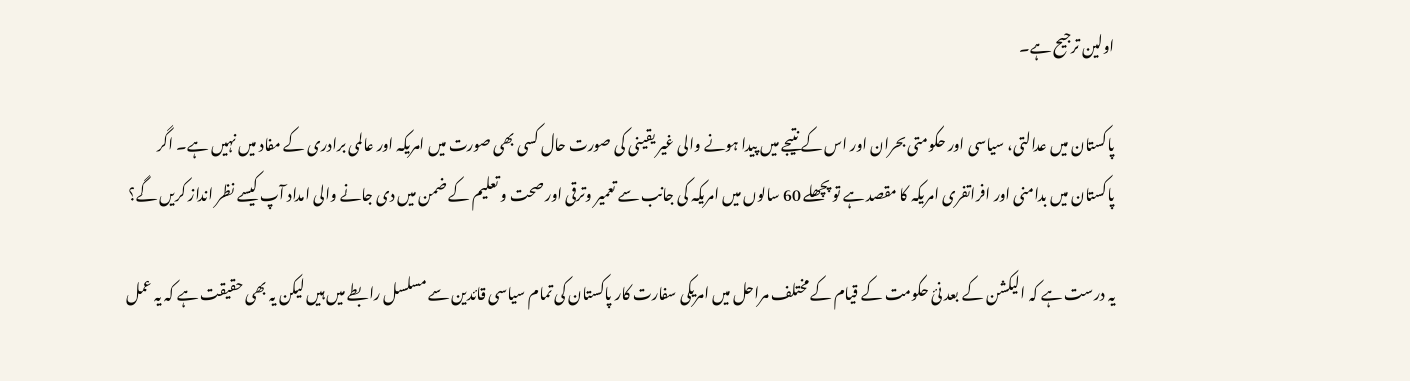اولين ترجيح ہے۔

پاکستان ميں عدالتی، سياسی اور حکومتی بحران اور اس کے نتيجے ميں پيدا ہونے والی غير يقينی کی صورت حال کسی بھی صورت ميں امريکہ اور عالمی برادری کے مفاد ميں نہيں ہے۔ اگر پاکستان میں بدامنی اور افراتفری امريکہ کا مقصد ہے تو پچھلے 60 سالوں ميں امريکہ کی جانب سے تعمير وترقی اور صحت و تعليم کے ضمن ميں دی جانے والی امداد آپ کيسے نظر انداز کريں گے؟

يہ درست ہے کہ اليکشن کے بعد نئ حکومت کے قیام کے مختلف مراحل میں امريکی سفارت کار پاکستان کی تمام سياسی قائدين سے مسلسل رابطے ميں ہيں ليکن يہ بھی حقيقت ہے کہ يہ عمل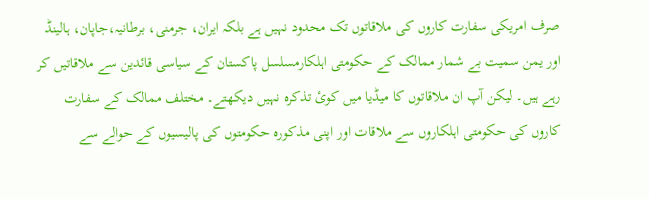صرف امريکی سفارت کاروں کی ملاقاتوں تک محدود نہيں ہے بلکہ ايران، جرمنی، برطانيہ،جاپان، ہالينڈ اور يمن سمیت بے شمار ممالک کے حکومتی اہلکارمسلسل پاکستان کے سياسی قائدين سے ملاقاتيں کر رہے ہيں۔ ليکن آپ ان ملاقاتوں کا ميڈيا ميں کوئ تذکرہ نہيں ديکھتے۔ مختلف ممالک کے سفارت کاروں کی حکومتی اہلکاروں سے ملاقات اور اپنی مذکورہ حکومتوں کی پاليسيوں کے حوالے سے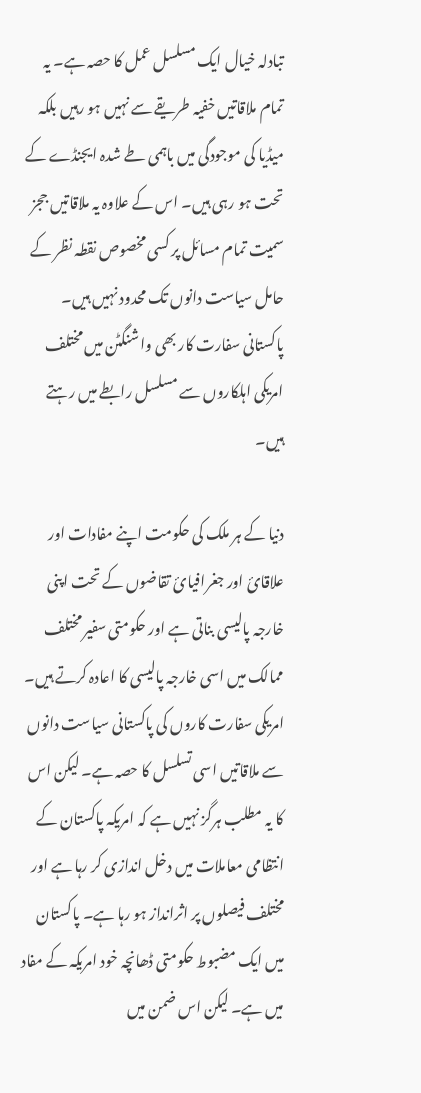تبادلہ خيال ايک مسلسل عمل کا حصہ ہے۔ يہ تمام ملاقاتيں خفيہ طريقے سے نہيں ہو رہيں بلکہ ميڈيا کی موجودگی ميں باہمی طے شدہ ايجنڈے کے تحت ہو رہی ہيں۔ اس کے علاوہ يہ ملاقاتيں ججز سميت تمام مسائل پر کسی مخصوص نقطہ نظر کے حامل سياست دانوں تک محدود نہيں ہيں۔ پاکستانی سفارت کار بھی واشنگٹن میں مختلف امريکی اہلکاروں سے مسلسل رابطے میں رہتے ہيں۔

دنيا کے ہر ملک کی حکومت اپنے مفادات اور علاقائ اور جغرافيائ تقاضوں کے تحت اپنی خارجہ پاليسی بناتی ہے اور حکومتی سفير مختلف ممالک میں اسی خارجہ پاليسی کا اعادہ کرتے ہيں۔ امريکی سفارت کاروں کی پاکستانی سياست دانوں سے ملاقاتيں اسی تسلسل کا حصہ ہے۔ ليکن اس کا يہ مطلب ہرگز نہيں ہے کہ امريکہ پاکستان کے انتظامی معاملات ميں دخل اندازی کر رہا ہے اور مختلف فيصلوں پر اثرانداز ہو رہا ہے۔ پاکستان ميں ايک مضبوط حکومتی ڈھانچہ خود امريکہ کے مفاد ميں ہے۔ ليکن اس ضمن ميں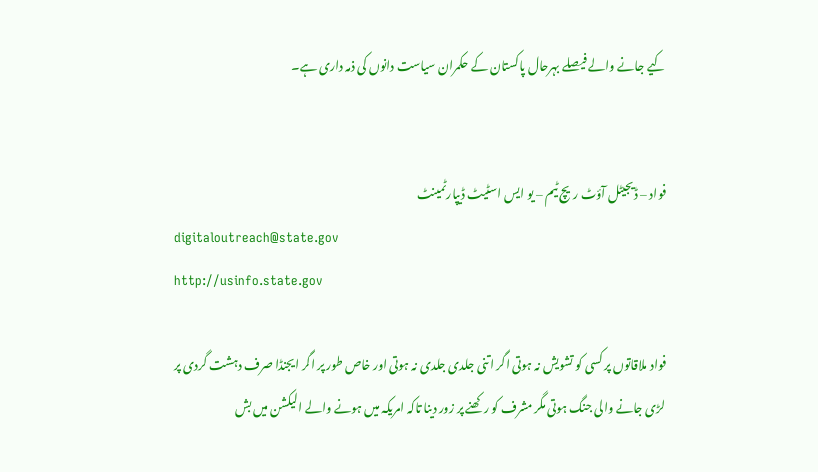کيے جانے والے فيصلے بہرحال پاکستان کے حکمران سياست دانوں کی ذمہ داری ہے۔


فواد – ڈيجيٹل آؤٹ ريچ ٹيم – يو ايس اسٹيٹ ڈيپارٹمينٹ
digitaloutreach@state.gov
http://usinfo.state.gov

فواد ملاقاتوں پر کسی کو تشویش نہ ہوتی اگر اتنی جلدی جلدی نہ ہوتی اور خاص طور پر اگر ایجنڈا صرف دہشت گردی پر لڑی جانے والی جنگ ہوتی مگر مشرف کو رکھنے پر زور دینا تاکہ امریکہ میں ہونے والے الیکشن میں بش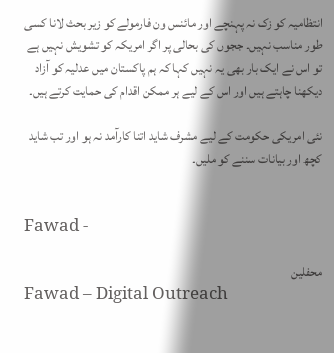انتظامیہ کو زک نہ پہنچے اور مائنس ون فارمولے کو زیر بحث لانا کسی طور مناسب نہیں۔ ججوں کی بحالی پر اگر امریکہ کو تشویش نہیں ہے تو اس نے ایک بار بھی یہ نہیں کہا کہ ہم پاکستان میں عدلیہ کو آزاد دیکھنا چاہتے ہیں اور اس کے لیے ہر ممکن اقدام کی حمایت کرتے ہیں۔

نئی امریکی حکومت کے لیے مشرف شاید اتنا کارآمد نہ ہو اور تب شاید کچھ اور بیانات سننے کو ملیں۔


Fawad -

محفلین
Fawad – Digital Outreach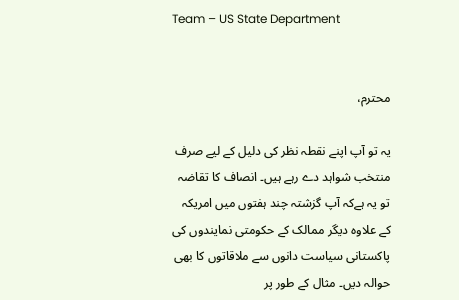Team – US State Department


محترم،

يہ تو آپ اپنے نقطہ نظر کی دليل کے ليے صرف منتخب شواہد دے رہے ہيں۔ انصاف کا تقاضہ تو يہ ہےکہ آپ گزشتہ چند ہفتوں ميں امريکہ کے علاوہ ديگر ممالک کے حکومتی نمايندوں کی پاکستانی سياست دانوں سے ملاقاتوں کا بھی حوالہ ديں۔ مثال کے طور پر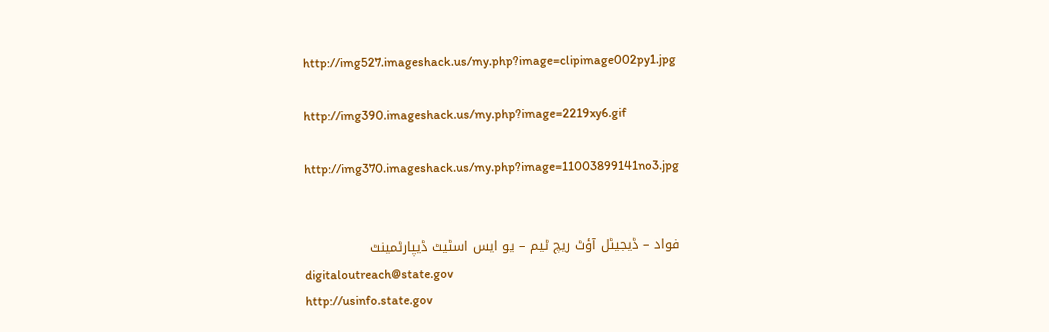http://img527.imageshack.us/my.php?image=clipimage002py1.jpg

http://img390.imageshack.us/my.php?image=2219xy6.gif

http://img370.imageshack.us/my.php?image=11003899141no3.jpg


فواد – ڈيجيٹل آؤٹ ريچ ٹيم – يو ايس اسٹيٹ ڈيپارٹمينٹ
digitaloutreach@state.gov
http://usinfo.state.gov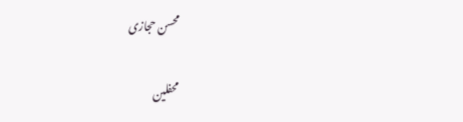محسن حجازی

محفلین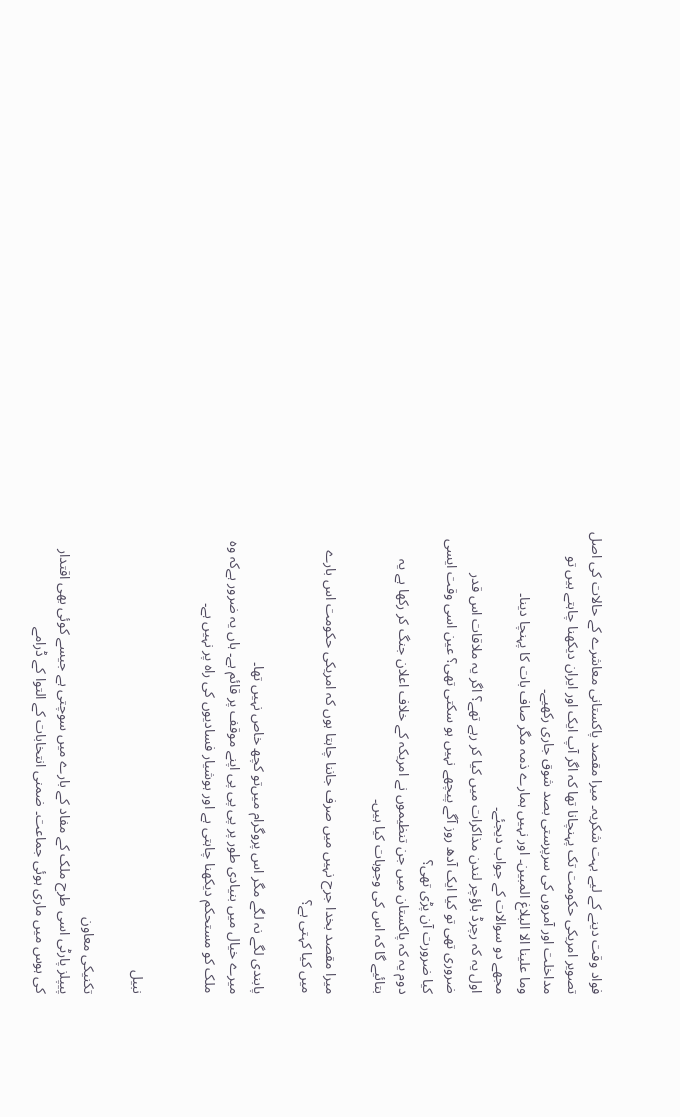فواد وقت دینے کے لیے بہت شکریہ۔ میرا مقصد پاکستانی معاشرے کے حالات کی اصل تصویر امریکی حکومت تک پہنچانا تھا کہ اگر آپ ایک اور ایران دیکھنا چاہتے ہیں تو مداخلت اور آمروں کی سرپرستی بصد شوق جاری رکھیے۔
وما علینا الا البلاغ المبین۔ اور نہیں ہمارے ذمہ مگر صاف بات کا پہنچا دینا۔
مجھے دو سوالات کے جواب دیجئے۔
اول یہ کہ رچرڈ باؤچر لندن مذاکرات میں کیا کر رہے تھے؟ اگر یہ ملاقات اس قدر ضروری تھی تو کیا ایک آدھ روز آگے پیچھے نہیں ہو سکتی تھی؟ عین اسی وقت ایسی کیا ضرورت آن پڑی تھی؟
دوم یہ کہ پاکستان میں جن تنظیموں نے امریکہ کے خلاف اعلان جنگ کر رکھا ہے یہ بتائيے گا کہ اس کی وجوہات کیا ہیں۔

میرا مقصد بخدا جرح نہیں میں صرف جاننا چاہتا ہوں کہ امریکی حکومت اس بارے میں کیا کہتی ہے؟

پابندی لگے نہ لگے مگر اس پروگرام میں‌تو کچھ خاص نہیں تھا۔
میرے خیال میں بنیادی طور پر پی پی پی اپنے موقف پر قائم ہے۔ ہاں یہ ضرور ہےکہ وہ ملک کو مستحکم دیکھنا چاہتی ہے اور ہوشیار فسادیوں کی راہ پر نہیں ہے۔


نبیل

تکنیکی معاون
پیپلز پارٹی اسی طرح ملک کے مفاد کے بارے میں سوچتی ہے جیسے کوئی بھی اقتدار کی ہوس میں ماری ہوئی جماعت۔ ضمنی انتخابات کے التوا کے ڈرامے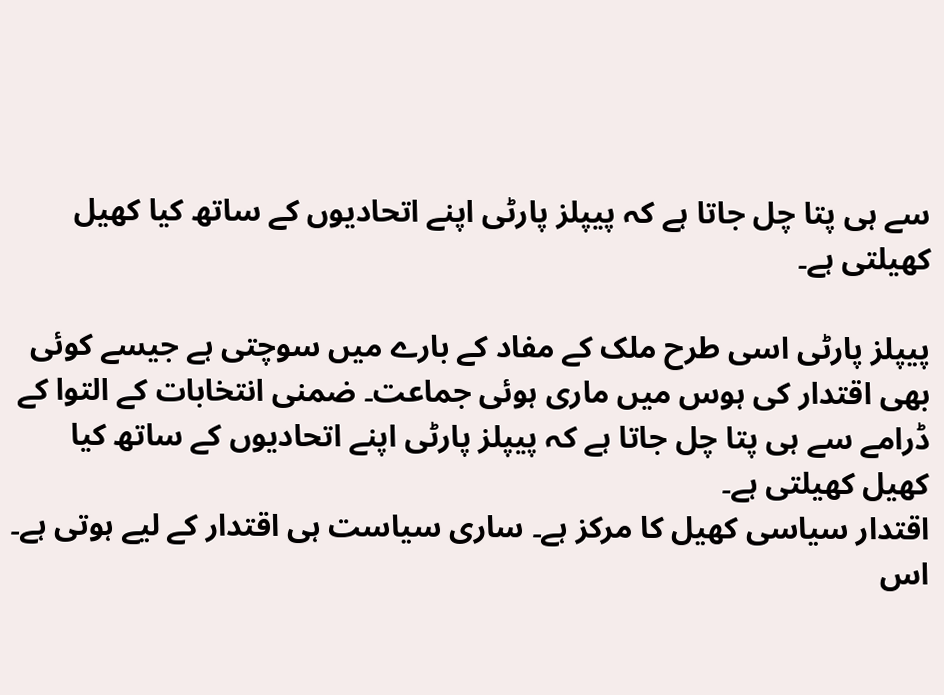سے ہی پتا چل جاتا ہے کہ پیپلز پارٹی اپنے اتحادیوں کے ساتھ کیا کھیل کھیلتی ہے۔

پیپلز پارٹی اسی طرح ملک کے مفاد کے بارے میں سوچتی ہے جیسے کوئی بھی اقتدار کی ہوس میں ماری ہوئی جماعت۔ ضمنی انتخابات کے التوا کے ڈرامے سے ہی پتا چل جاتا ہے کہ پیپلز پارٹی اپنے اتحادیوں کے ساتھ کیا کھیل کھیلتی ہے۔
اقتدار سیاسی کھیل کا مرکز ہے۔ ساری سیاست ہی اقتدار کے لیے ہوتی ہے۔
اس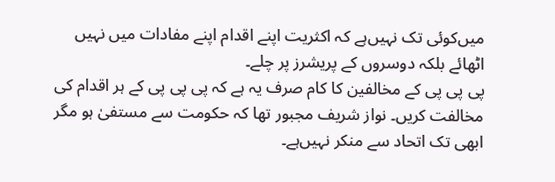میں‌کوئی تک نہیں‌ہے کہ اکثریت اپنے اقدام اپنے مفادات میں‌ نہیں‌ اٹھائے بلکہ دوسروں کے پریشرز پر چلے۔
پی پی پی کے مخالفین کا کام صرف یہ ہے کہ پی پی پی کے ہر اقدام کی مخالفت کریں۔ نواز شریف مجبور تھا کہ حکومت سے مستفیٰ ہو مگر ابھی تک اتحاد سے منکر نہیں‌ہے۔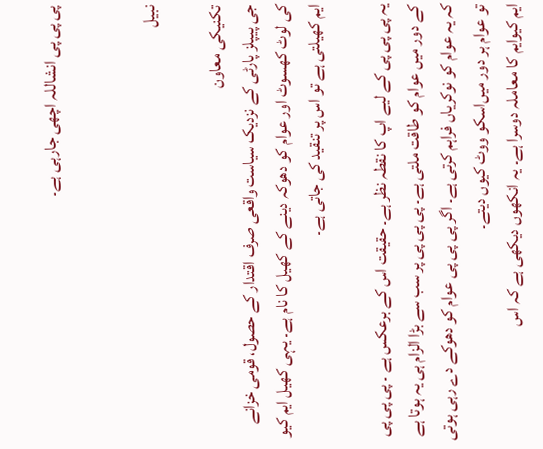پی پی پی انشاللہ اچھی جارہی ہے۔


نبیل

تکنیکی معاون
جی پیپلز پارٹی کے نزدیک سیاست واقعی صرف اقتدار کے حصول، قومی خزانے کی لوٹ کھسوٹ اور عوام کو دھوکہ دینے کے کھیل کا نام ہے۔ یہی کھیل ایم کیو ایم کھیلتی ہے تو اس پر تنقید کی جاتی ہے۔

یہ پی پی پی کے لیے اپ کا نقطہ نظر ہے۔ حقیقت اس کے برعکس ہے ۔ پی پی پی کے دور میں عوام کو طاقت ملتی ہے۔ پی پی پی پر سب سے بڑا الزام ہی یہ ہوتا ہے کہ یہ عوام کو نوکریاں فراہم کرتی ہے۔ اگر پی پی پی عوام کو دھوکے دے رہی ہوتی تو عوام ہر دور میں‌اسکو ووٹ کیوں دیتے۔
ایم کیوایم کا معاملہ دوسرا ہے۔ یہ انکھوں دیکھی ہے کہ اس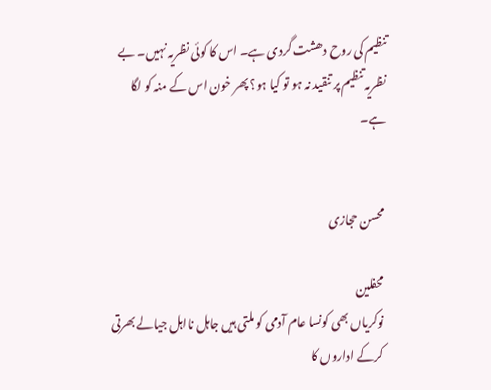تنظیم کی روح دھشت گردی ہے۔ اس کا کوئی نظریہ نہیں۔ بے نظریہ تنظیم پر تنقید نہ ہو تو کیا ہو؟ پھر خون اس کے منہ کو لگا ہے۔


محسن حجازی

محفلین
نوکریاں بھی کونسا عام آدمی کو ملتی ہیں جاہل نااہل جیالے بھرتی کرکے اداروں کا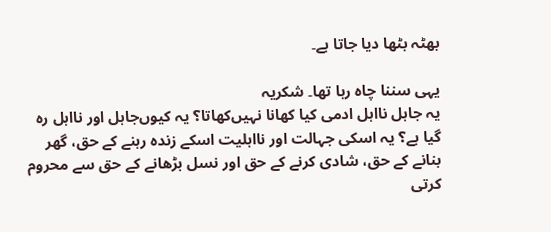بھٹہ بٹھا دیا جاتا ہے۔

یہی سننا چاہ رہا تھا۔ شکریہ
یہ جاہل نااہل ادمی کیا کھانا نہیں‌کھاتا؟ یہ کیوں‌جاہل اور نااہل رہ گیا ہے؟ یہ اسکی جہالت اور نااہلیت اسکے زندہ رہنے کے حق، گھر بنانے کے حق، شادی کرنے کے حق اور نسل بڑھانے کے حق سے محروم کرتی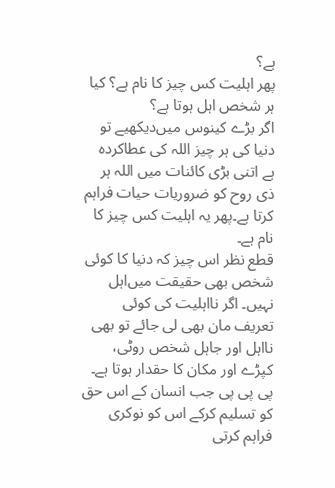ہے؟
پھر اہلیت کس چیز کا نام ہے؟ کیا ہر شخص اہل ہوتا ہے؟
اگر بڑے کینوس میں‌دیکھیے تو دنیا کی ہر چیز اللہ کی عطاکردہ ہے اتنی بڑی کائنات میں اللہ ہر ذی روح کو ضروریات حیات فراہم کرتا ہے۔پھر یہ اہلیت کس چیز کا نام ہے۔
قطع نظر اس چیز کہ دنیا کا کوئی شخص بھی حقیقت میں‌اہل نہیں۔ اگر نااہلیت کی کوئی تعریف مان بھی لی جائے تو بھی نااہل اور جاہل شخص روٹی، کپڑے اور مکان کا حقدار ہوتا ہے۔
پی پی پی جب انسان کے اس حق کو تسلیم کرکے اس کو نوکری فراہم کرتی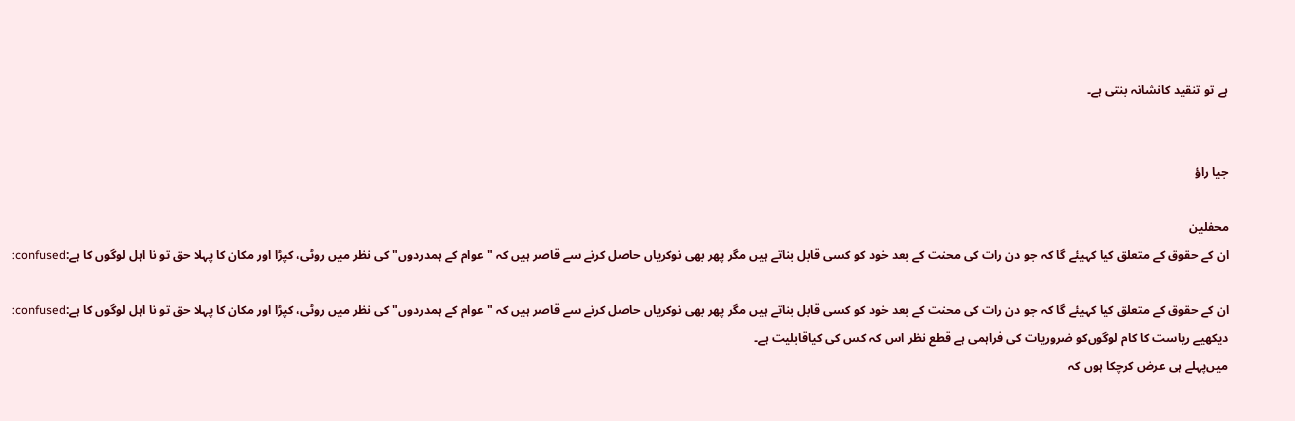ہے تو تنقید کانشانہ بنتی ہے۔


جیا راؤ

محفلین
ان کے حقوق کے متعلق کیا کہیئے گا کہ جو دن رات کی محنت کے بعد خود کو کسی قابل بناتے ہیں مگر پھر بھی نوکریاں حاصل کرنے سے قاصر ہیں کہ "عوام کے ہمدردوں" کی نظر میں روٹی، کپڑا اور مکان کا پہلا حق تو نا اہل لوگوں کا ہے:confused:

ان کے حقوق کے متعلق کیا کہیئے گا کہ جو دن رات کی محنت کے بعد خود کو کسی قابل بناتے ہیں مگر پھر بھی نوکریاں حاصل کرنے سے قاصر ہیں کہ "عوام کے ہمدردوں" کی نظر میں روٹی، کپڑا اور مکان کا پہلا حق تو نا اہل لوگوں کا ہے:confused:
دیکھیے ریاست کا کام لوگوں‌کو ضروریات کی فراہمی ہے قطع نظر اس کہ کس کی کیاقابلیت ہے۔
میں‌پہلے ہی عرض کرچکا ہوں کہ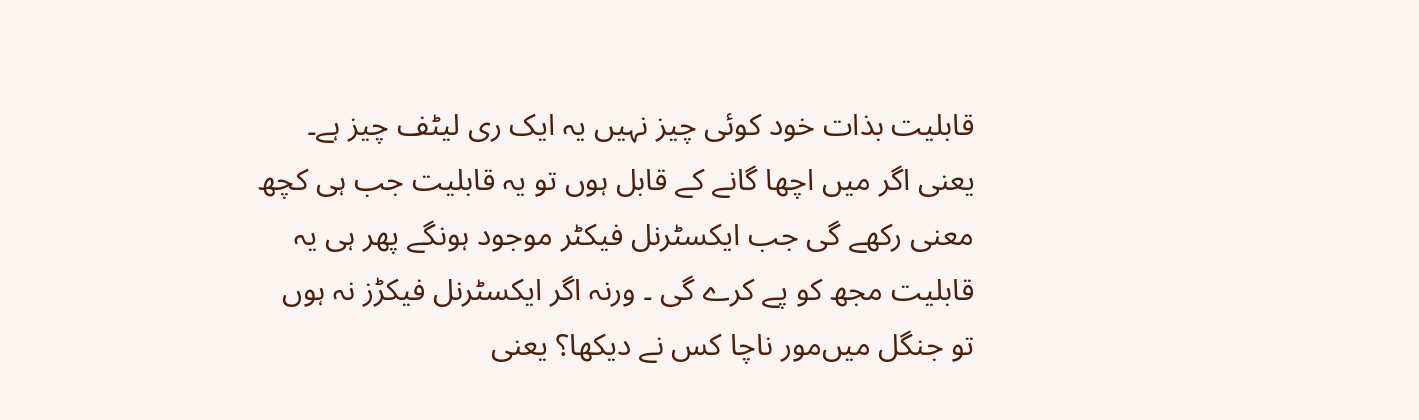قابلیت بذات خود کوئی چیز نہیں یہ ایک ری لیٹف چیز ہے۔ یعنی اگر میں‌ اچھا گانے کے قابل ہوں تو یہ قابلیت جب ہی کچھ معنی رکھے گی جب ایکسٹرنل فیکٹر موجود ہونگے پھر ہی یہ قابلیت مجھ کو پے کرے گی ۔ ورنہ اگر ایکسٹرنل فیکڑز نہ ہوں تو جنگل میں‌مور ناچا کس نے دیکھا؟ یعنی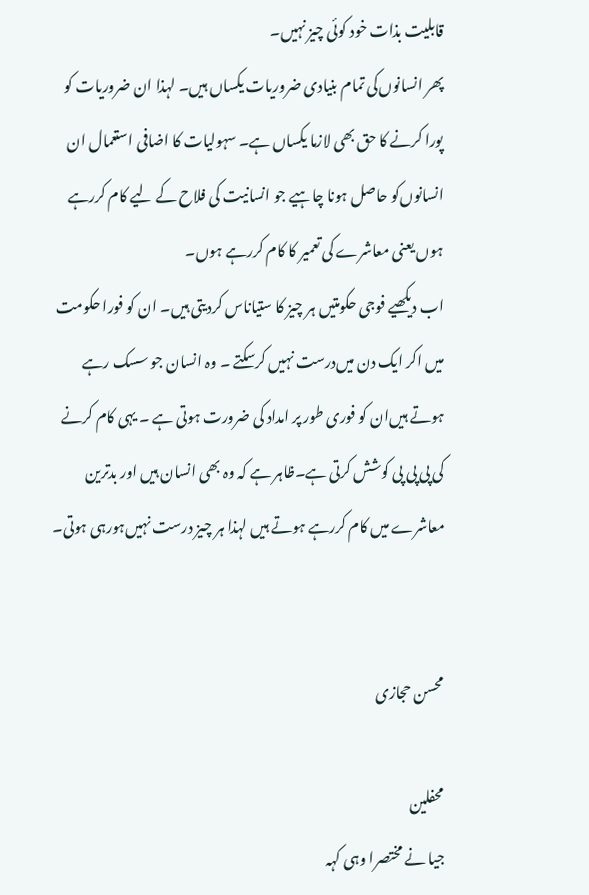قابلیت بذات خود کوئی چیز نہیں۔
پھر انسانوں‌کی تمام بنیادی ضروریات یکساں‌ ہیں۔ لہذا ان ضروریات کو پورا کرنے کا حق بھی لازما یکساں ہے۔ سہولیات کا اضافی استعمال ان انسانوں‌کو حاصل ہونا چاہیے جو انسانیت کی فلاح کے لیے کام کررہے ہوں یعنی معاشرے کی تعمیر کا کام کررہے ہوں۔
اب دیکھیے فوجی حکومتیں ہر چیز کا ستیاناس کردیتی ہیں۔ ان کو فورا حکومت میں اکر ایک دن میں‌درست نہیں کرسکتے ۔ وہ انسان جو سسک رہے ہوتے ہیں‌ان کو فوری طور پر امداد کی ضرورت ہوتی ہے ۔ یہی کام کرنے کی پی پی پی کوشش کرتی ہے۔ظاہر ہے کہ وہ بھی انسان ہیں اور بدترین معاشرے میں کام کررہے ہوتے ہیں لہذا ہر چیز درست نہیں‌ہورہی ہوتی۔


محسن حجازی

محفلین
جیا نے مختصرا وہی کہہ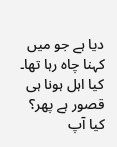دیا ہے جو میں کہنا چاہ رہا تھا۔ کیا اہل ہونا ہی قصور ہے پھر؟ کیا آپ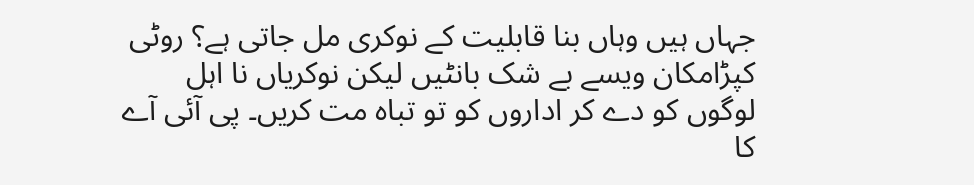جہاں ہیں وہاں بنا قابلیت کے نوکری مل جاتی ہے؟ روٹی کپڑامکان ویسے بے شک بانٹیں لیکن نوکریاں نا اہل لوگوں کو دے کر اداروں کو تو تباہ مت کریں۔ پی آئی آے کا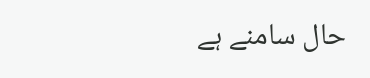حال سامنے ہے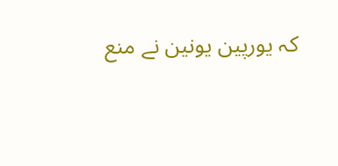کہ یورپین یونین نے منع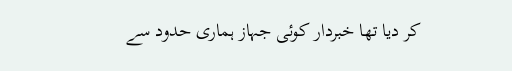کر دیا تھا خبردار کوئی جہاز ہماری حدود سے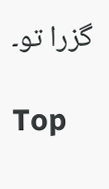گزرا تو۔

Top